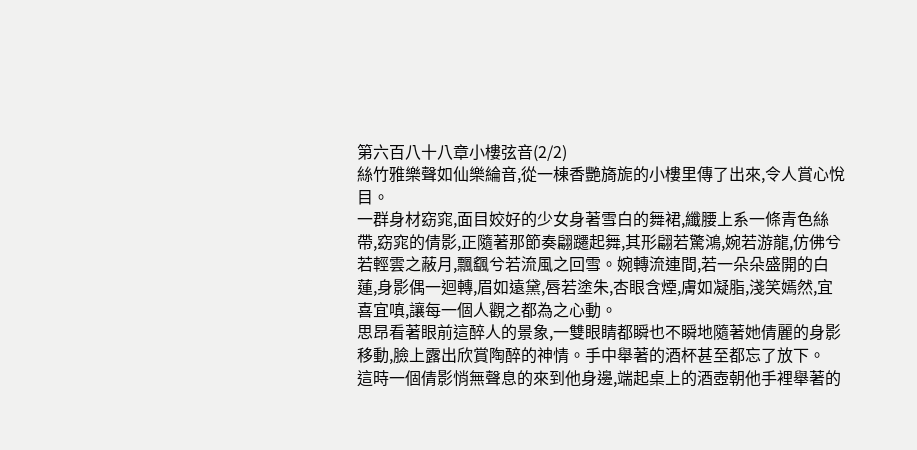第六百八十八章小樓弦音(2/2)
絲竹雅樂聲如仙樂綸音,從一棟香艷旖旎的小樓里傳了出來,令人賞心悅目。
一群身材窈窕,面目姣好的少女身著雪白的舞裙,纖腰上系一條青色絲帶,窈窕的倩影,正隨著那節奏翩躚起舞,其形翩若驚鴻,婉若游龍,仿佛兮若輕雲之蔽月,飄颻兮若流風之回雪。婉轉流連間,若一朵朵盛開的白蓮,身影偶一迴轉,眉如遠黛,唇若塗朱,杏眼含煙,膚如凝脂,淺笑嫣然,宜喜宜嗔,讓每一個人觀之都為之心動。
思昂看著眼前這醉人的景象,一雙眼睛都瞬也不瞬地隨著她倩麗的身影移動,臉上露出欣賞陶醉的神情。手中舉著的酒杯甚至都忘了放下。
這時一個倩影悄無聲息的來到他身邊,端起桌上的酒壺朝他手裡舉著的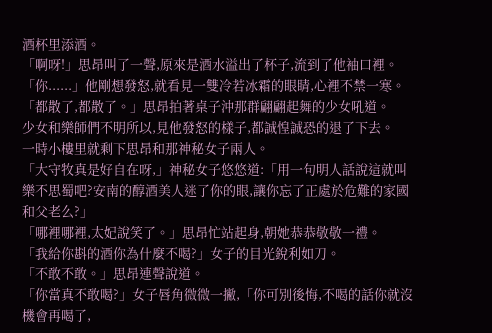酒杯里添酒。
「啊呀!」思昂叫了一聲,原來是酒水溢出了杯子,流到了他袖口裡。
「你......」他剛想發怒,就看見一雙冷若冰霜的眼睛,心裡不禁一寒。
「都散了,都散了。」思昂拍著桌子沖那群翩翩起舞的少女吼道。
少女和樂師們不明所以,見他發怒的樣子,都誠惶誠恐的退了下去。
一時小樓里就剩下思昂和那神秘女子兩人。
「大守牧真是好自在呀,」神秘女子悠悠道:「用一句明人話說這就叫樂不思蜀吧?安南的醇酒美人迷了你的眼,讓你忘了正處於危難的家國和父老么?」
「哪裡哪裡,太妃說笑了。」思昂忙站起身,朝她恭恭敬敬一禮。
「我給你斟的酒你為什麼不喝?」女子的目光銳利如刀。
「不敢不敢。」思昂連聲說道。
「你當真不敢喝?」女子唇角微微一撇,「你可別後悔,不喝的話你就沒機會再喝了,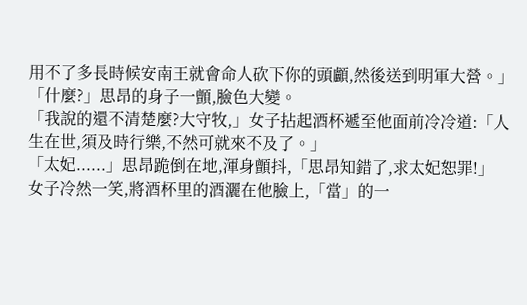用不了多長時候安南王就會命人砍下你的頭顱,然後送到明軍大營。」
「什麼?」思昂的身子一顫,臉色大變。
「我說的還不清楚麼?大守牧,」女子拈起酒杯遞至他面前冷冷道:「人生在世,須及時行樂,不然可就來不及了。」
「太妃......」思昂跪倒在地,渾身顫抖,「思昂知錯了,求太妃恕罪!」
女子冷然一笑,將酒杯里的酒灑在他臉上,「當」的一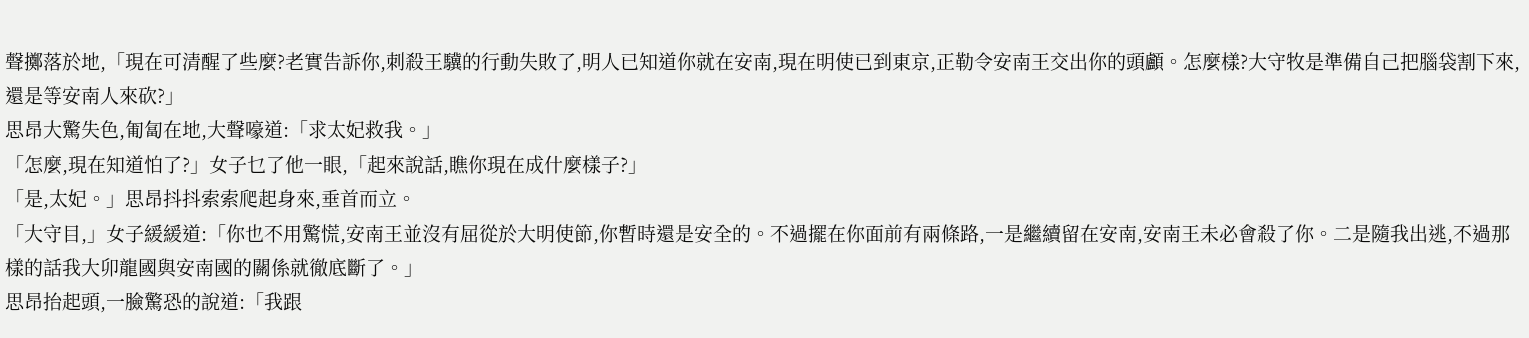聲擲落於地,「現在可清醒了些麼?老實告訴你,刺殺王驥的行動失敗了,明人已知道你就在安南,現在明使已到東京,正勒令安南王交出你的頭顱。怎麼樣?大守牧是準備自己把腦袋割下來,還是等安南人來砍?」
思昂大驚失色,匍匐在地,大聲嚎道:「求太妃救我。」
「怎麼,現在知道怕了?」女子乜了他一眼,「起來說話,瞧你現在成什麼樣子?」
「是,太妃。」思昂抖抖索索爬起身來,垂首而立。
「大守目,」女子緩緩道:「你也不用驚慌,安南王並沒有屈從於大明使節,你暫時還是安全的。不過擺在你面前有兩條路,一是繼續留在安南,安南王未必會殺了你。二是隨我出逃,不過那樣的話我大卯龍國與安南國的關係就徹底斷了。」
思昂抬起頭,一臉驚恐的說道:「我跟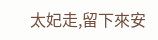太妃走,留下來安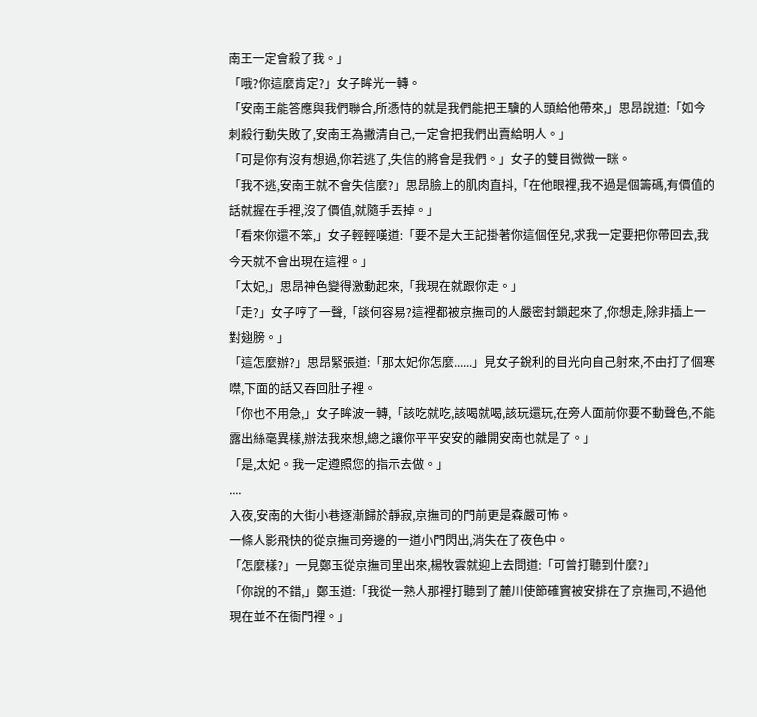南王一定會殺了我。」
「哦?你這麼肯定?」女子眸光一轉。
「安南王能答應與我們聯合,所憑恃的就是我們能把王驥的人頭給他帶來,」思昂說道:「如今刺殺行動失敗了,安南王為撇清自己,一定會把我們出賣給明人。」
「可是你有沒有想過,你若逃了,失信的將會是我們。」女子的雙目微微一眯。
「我不逃,安南王就不會失信麼?」思昂臉上的肌肉直抖,「在他眼裡,我不過是個籌碼,有價值的話就握在手裡,沒了價值,就隨手丟掉。」
「看來你還不笨,」女子輕輕嘆道:「要不是大王記掛著你這個侄兒,求我一定要把你帶回去,我今天就不會出現在這裡。」
「太妃,」思昂神色變得激動起來,「我現在就跟你走。」
「走?」女子哼了一聲,「談何容易?這裡都被京撫司的人嚴密封鎖起來了,你想走,除非插上一對翅膀。」
「這怎麼辦?」思昂緊張道:「那太妃你怎麼......」見女子銳利的目光向自己射來,不由打了個寒噤,下面的話又吞回肚子裡。
「你也不用急,」女子眸波一轉,「該吃就吃,該喝就喝,該玩還玩,在旁人面前你要不動聲色,不能露出絲毫異樣,辦法我來想,總之讓你平平安安的離開安南也就是了。」
「是,太妃。我一定遵照您的指示去做。」
....
入夜,安南的大街小巷逐漸歸於靜寂,京撫司的門前更是森嚴可怖。
一條人影飛快的從京撫司旁邊的一道小門閃出,消失在了夜色中。
「怎麼樣?」一見鄭玉從京撫司里出來,楊牧雲就迎上去問道:「可曾打聽到什麼?」
「你說的不錯,」鄭玉道:「我從一熟人那裡打聽到了麓川使節確實被安排在了京撫司,不過他現在並不在衙門裡。」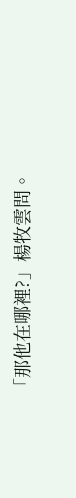「那他在哪裡?」楊牧雲問。